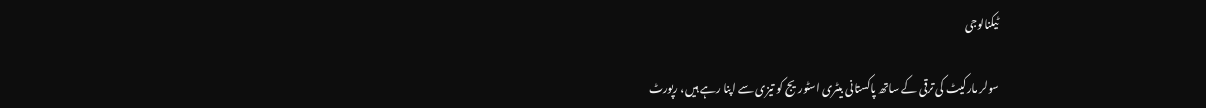ٹیکنالوجی

سولر مارکیٹ کی ترقی کے ساتھ پاکستانی بیٹری اسٹوریج کو تیزی سے اپنا رہے ہیں، رپورٹ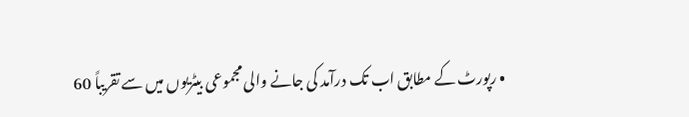• رپورٹ کے مطابق اب تک درآمد کی جانے والی مجموعی بیٹریوں میں سے تقریباً 60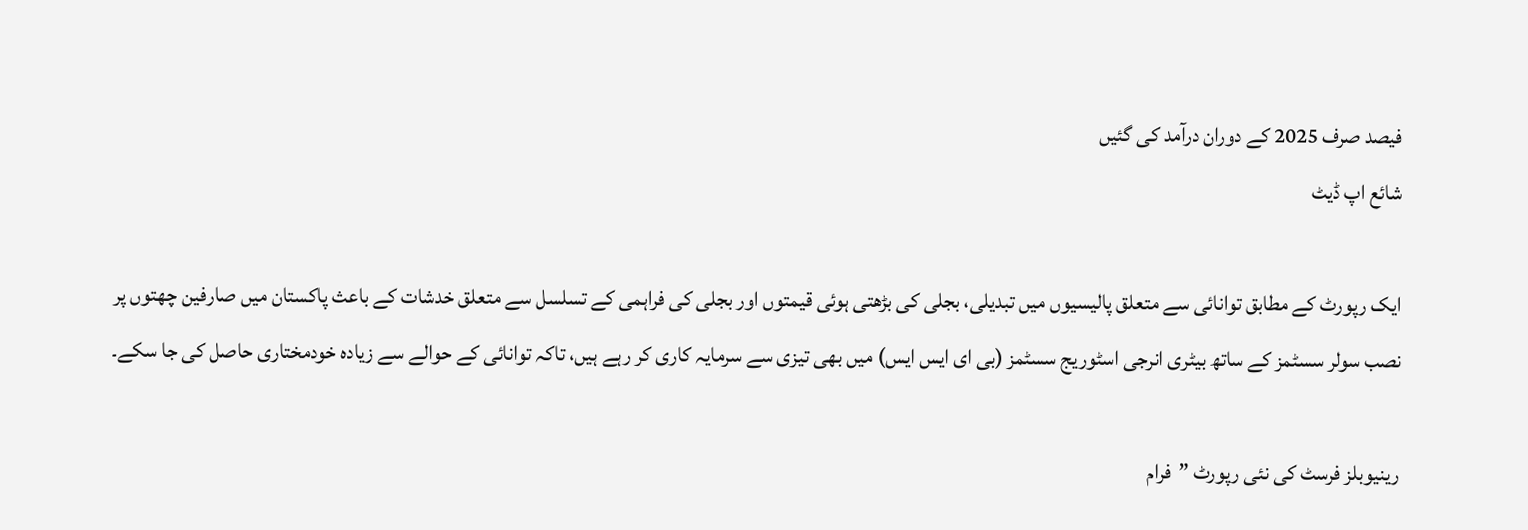فیصد صرف 2025 کے دوران درآمد کی گئیں
شائع اپ ڈیٹ

ایک رپورٹ کے مطابق توانائی سے متعلق پالیسیوں میں تبدیلی، بجلی کی بڑھتی ہوئی قیمتوں اور بجلی کی فراہمی کے تسلسل سے متعلق خدشات کے باعث پاکستان میں صارفین چھتوں پر نصب سولر سسٹمز کے ساتھ بیٹری انرجی اسٹوریج سسٹمز (بی ای ایس ایس) میں بھی تیزی سے سرمایہ کاری کر رہے ہیں، تاکہ توانائی کے حوالے سے زیادہ خودمختاری حاصل کی جا سکے۔

رینیوبلز فرسٹ کی نئی رپورٹ ”فرام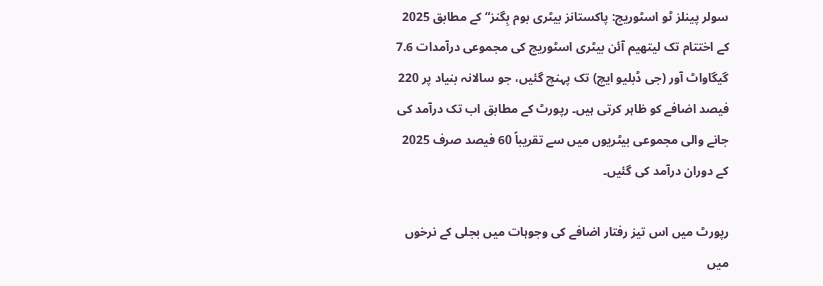سولر پینلز ٹو اسٹوریج: پاکستانز بیٹری بوم بِگنز“ کے مطابق 2025 کے اختتام تک لیتھیم آئن بیٹری اسٹوریج کی مجموعی درآمدات 7.6 گیگاواٹ آور (جی ڈبلیو ایچ) تک پہنچ گئیں، جو سالانہ بنیاد پر 220 فیصد اضافے کو ظاہر کرتی ہیں۔ رپورٹ کے مطابق اب تک درآمد کی جانے والی مجموعی بیٹریوں میں سے تقریباً 60 فیصد صرف 2025 کے دوران درآمد کی گئیں۔

رپورٹ میں اس تیز رفتار اضافے کی وجوہات میں بجلی کے نرخوں میں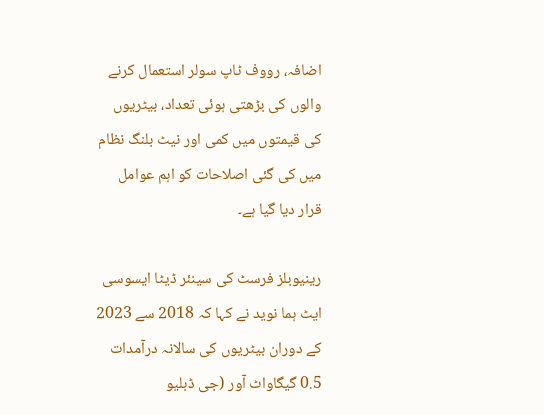اضافہ، رووف ٹاپ سولر استعمال کرنے والوں کی بڑھتی ہوئی تعداد، بیٹریوں کی قیمتوں میں کمی اور نیٹ بلنگ نظام میں کی گئی اصلاحات کو اہم عوامل قرار دیا گیا ہے۔

رینیوبلز فرسٹ کی سینئر ڈیٹا ایسوسی ایٹ ہما نوید نے کہا کہ 2018 سے 2023 کے دوران بیٹریوں کی سالانہ درآمدات 0.5 گیگاواٹ آور (جی ڈبلیو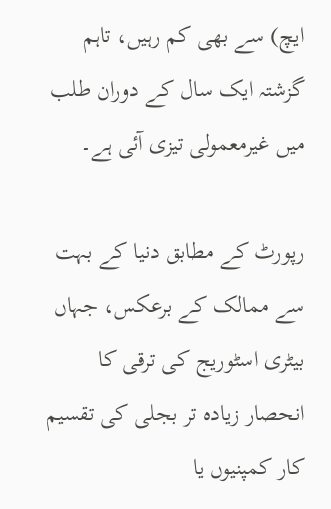ایچ) سے بھی کم رہیں، تاہم گزشتہ ایک سال کے دوران طلب میں غیرمعمولی تیزی آئی ہے۔

رپورٹ کے مطابق دنیا کے بہت سے ممالک کے برعکس، جہاں بیٹری اسٹوریج کی ترقی کا انحصار زیادہ تر بجلی کی تقسیم کار کمپنیوں یا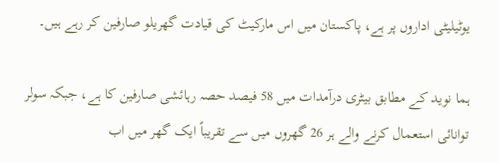یوٹیلیٹی اداروں پر ہے، پاکستان میں اس مارکیٹ کی قیادت گھریلو صارفین کر رہے ہیں۔

ہما نوید کے مطابق بیٹری درآمدات میں 58 فیصد حصہ رہائشی صارفین کا ہے، جبکہ سولر توانائی استعمال کرنے والے ہر 26 گھروں میں سے تقریباً ایک گھر میں اب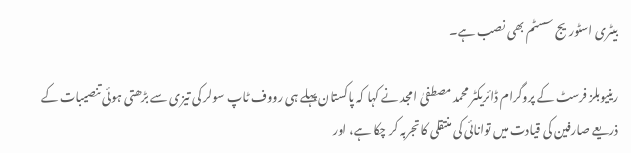بیٹری اسٹوریج سسٹم بھی نصب ہے۔

رینیوبلز فرسٹ کے پروگرام ڈائریکٹر محمد مصطفیٰ امجد نے کہا کہ پاکستان پہلے ہی رووف ٹاپ سولر کی تیزی سے بڑھتی ہوئی تنصیبات کے ذریعے صارفین کی قیادت میں توانائی کی منتقلی کا تجربہ کر چکا ہے، اور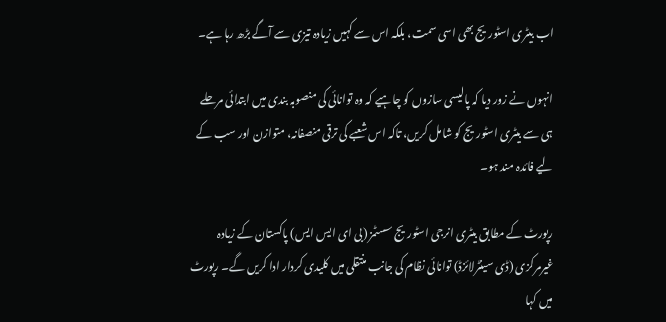اب بیٹری اسٹوریج بھی اسی سمت، بلکہ اس سے کہیں زیادہ تیزی سے آگے بڑھ رہا ہے۔

انہوں نے زور دیا کہ پالیسی سازوں کو چاہیے کہ وہ توانائی کی منصوبہ بندی میں ابتدائی مرحلے ہی سے بیٹری اسٹوریج کو شامل کریں، تاکہ اس شعبے کی ترقی منصفانہ، متوازن اور سب کے لیے فائدہ مند ہو۔

رپورٹ کے مطابق بیٹری انرجی اسٹوریج سسٹمز (بی ای ایس ایس) پاکستان کے زیادہ غیرمرکزی (ڈی سینٹرلائزڈ) توانائی نظام کی جانب منتقلی میں کلیدی کردار ادا کریں گے۔ رپورٹ میں کہا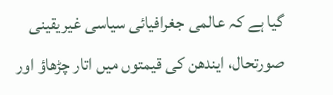گیا ہے کہ عالمی جغرافیائی سیاسی غیریقینی صورتحال، ایندھن کی قیمتوں میں اتار چڑھاؤ اور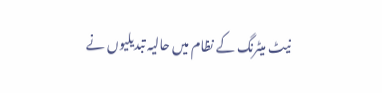نیٹ میٹرنگ کے نظام میں حالیہ تبدیلیوں نے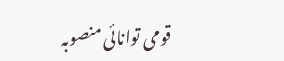قومی توانائی منصوبہ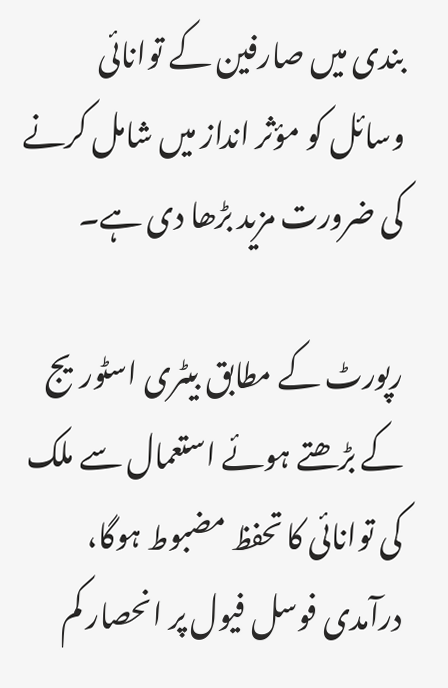بندی میں صارفین کے توانائی وسائل کو مؤثر انداز میں شامل کرنے کی ضرورت مزید بڑھا دی ہے۔

رپورٹ کے مطابق بیٹری اسٹوریج کے بڑھتے ہوئے استعمال سے ملک کی توانائی کا تحفظ مضبوط ہوگا، درآمدی فوسل فیول پر انحصار کم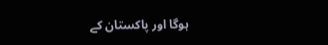ہوگا اور پاکستان کے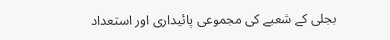بجلی کے شعبے کی مجموعی پائیداری اور استعداد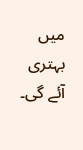میں بہتری آئے گی۔